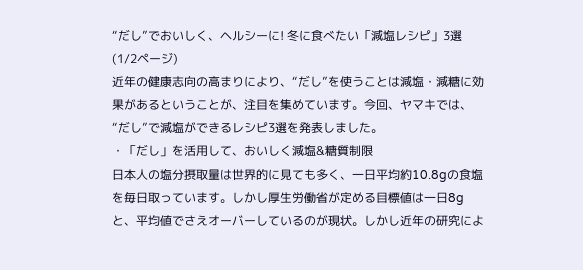“だし”でおいしく、ヘルシーに! 冬に食べたい「減塩レシピ」3選 (1/2ページ)
近年の健康志向の高まりにより、“だし”を使うことは減塩・減糖に効果があるということが、注目を集めています。今回、ヤマキでは、“だし”で減塩ができるレシピ3選を発表しました。
・「だし」を活用して、おいしく減塩&糖質制限
日本人の塩分摂取量は世界的に見ても多く、一日平均約10.8gの食塩を毎日取っています。しかし厚生労働省が定める目標値は一日8gと、平均値でさえオーバーしているのが現状。しかし近年の研究によ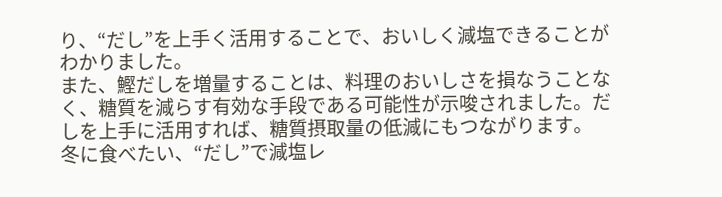り、“だし”を上手く活用することで、おいしく減塩できることがわかりました。
また、鰹だしを増量することは、料理のおいしさを損なうことなく、糖質を減らす有効な手段である可能性が示唆されました。だしを上手に活用すれば、糖質摂取量の低減にもつながります。
冬に食べたい、“だし”で減塩レ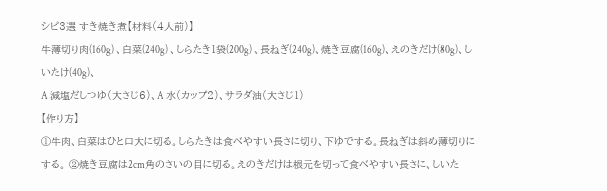シピ3選 すき焼き煮【材料(4人前)】
牛薄切り肉(160g) 、白菜(240g) 、しらたき1袋(200g) 、長ねぎ(240g)、焼き豆腐(160g)、えのきだけ(80g)、しいたけ(40g)、
A 減塩だしつゆ(大さじ6)、A 水(カップ2)、サラダ油(大さじ1)
【作り方】
①牛肉、白菜はひと口大に切る。しらたきは食べやすい長さに切り、下ゆでする。長ねぎは斜め薄切りにする。 ②焼き豆腐は2cm角のさいの目に切る。えのきだけは根元を切って食べやすい長さに、しいた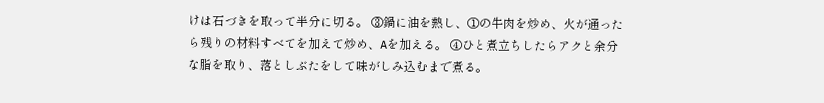けは石づきを取って半分に切る。 ③鍋に油を熱し、①の牛肉を炒め、火が通ったら残りの材料すべてを加えて炒め、Aを加える。 ④ひと煮立ちしたらアクと余分な脂を取り、落としぶたをして味がしみ込むまで煮る。